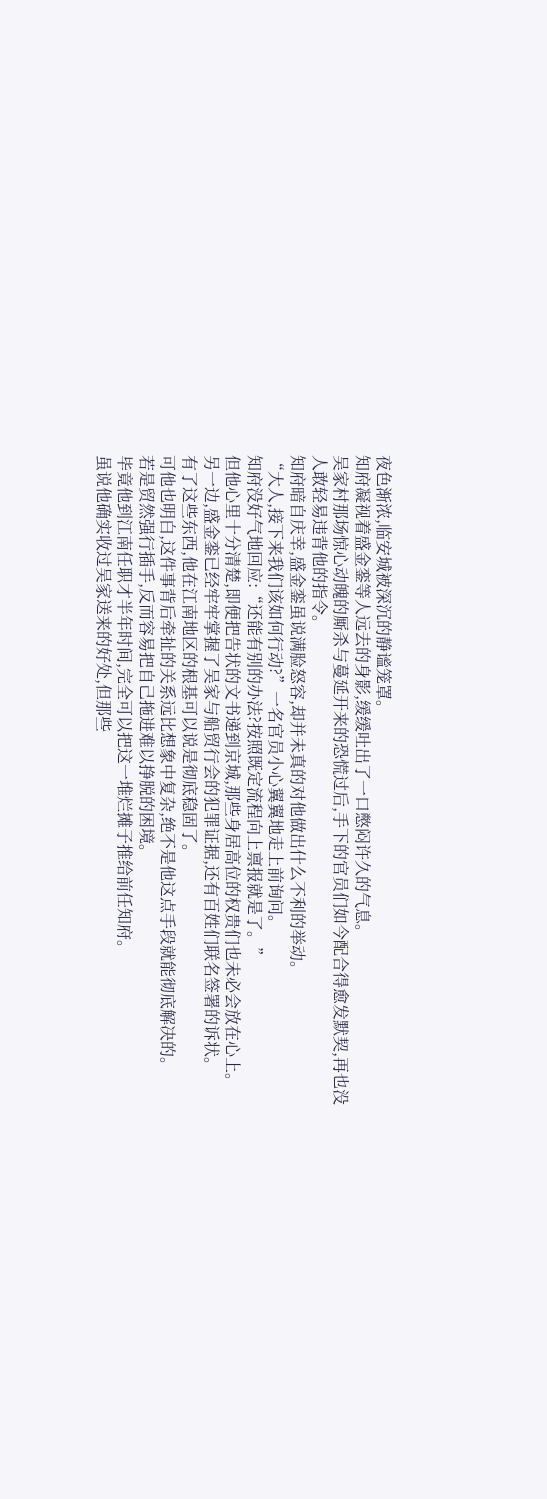夜色渐浓,临安城被深沉的静谧笼罩。
知府凝视着盛金銮等人远去的身影,缓缓吐出了一口憋闷许久的气息。
吴家村那场惊心动魄的厮杀与蔓延开来的恐慌过后,手下的官员们如今配合得愈发默契,再也没人敢轻易违背他的指令。
知府暗自庆幸,盛金銮虽说满脸怒容,却并未真的对他做出什么不利的举动。
“大人,接下来我们该如何行动?”一名官员小心翼翼地走上前询问。
知府没好气地回应:“还能有别的办法?按照既定流程向上禀报就是了。”
但他心里十分清楚,即便把告状的文书递到京城,那些身居高位的权贵们也未必会放在心上。
另一边,盛金銮已经牢牢掌握了吴家与船贸行会的犯罪证据,还有百姓们联名签署的诉状。
有了这些东西,他在江南地区的根基可以说是彻底稳固了。
可他也明白,这件事背后牵扯的关系远比想象中复杂,绝不是他这点手段就能彻底解决的。
若是贸然强行插手,反而容易把自己拖进难以挣脱的困境。
毕竟他到江南任职才半年时间,完全可以把这一堆烂摊子推给前任知府。
虽说他确实收过吴家送来的好处,但那些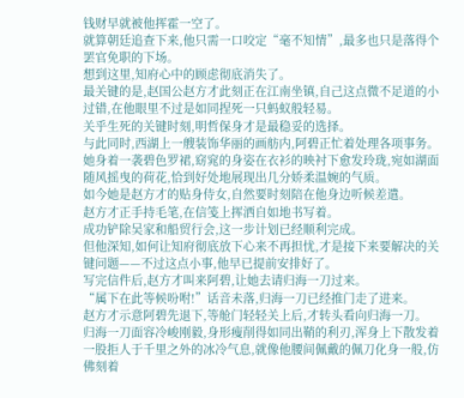钱财早就被他挥霍一空了。
就算朝廷追查下来,他只需一口咬定“毫不知情”,最多也只是落得个罢官免职的下场。
想到这里,知府心中的顾虑彻底消失了。
最关键的是,赵国公赵方才此刻正在江南坐镇,自己这点微不足道的小过错,在他眼里不过是如同捏死一只蚂蚁般轻易。
关乎生死的关键时刻,明哲保身才是最稳妥的选择。
与此同时,西湖上一艘装饰华丽的画舫内,阿碧正忙着处理各项事务。
她身着一袭碧色罗裙,窈窕的身姿在衣衫的映衬下愈发玲珑,宛如湖面随风摇曳的荷花,恰到好处地展现出几分娇柔温婉的气质。
如今她是赵方才的贴身侍女,自然要时刻陪在他身边听候差遣。
赵方才正手持毛笔,在信笺上挥洒自如地书写着。
成功铲除吴家和船贸行会,这一步计划已经顺利完成。
但他深知,如何让知府彻底放下心来不再担忧,才是接下来要解决的关键问题——不过这点小事,他早已提前安排好了。
写完信件后,赵方才叫来阿碧,让她去请归海一刀过来。
“属下在此等候吩咐!”话音未落,归海一刀已经推门走了进来。
赵方才示意阿碧先退下,等舱门轻轻关上后,才转头看向归海一刀。
归海一刀面容冷峻刚毅,身形瘦削得如同出鞘的利刃,浑身上下散发着一股拒人于千里之外的冰冷气息,就像他腰间佩戴的佩刀化身一般,仿佛刻着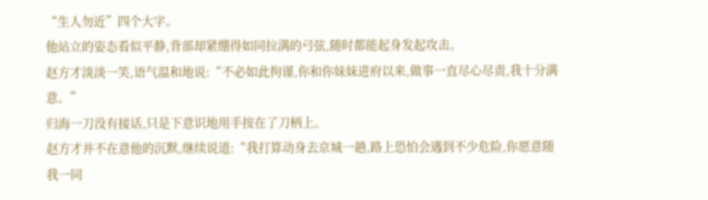“生人勿近”四个大字。
他站立的姿态看似平静,背部却紧绷得如同拉满的弓弦,随时都能起身发起攻击。
赵方才淡淡一笑,语气温和地说:“不必如此拘谨,你和你妹妹进府以来,做事一直尽心尽责,我十分满意。”
归海一刀没有接话,只是下意识地用手按在了刀柄上。
赵方才并不在意他的沉默,继续说道:“我打算动身去京城一趟,路上恐怕会遇到不少危险,你愿意随我一同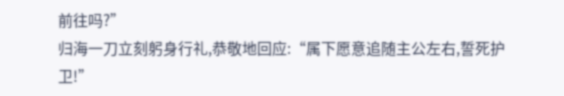前往吗?”
归海一刀立刻躬身行礼,恭敬地回应:“属下愿意追随主公左右,誓死护卫!”